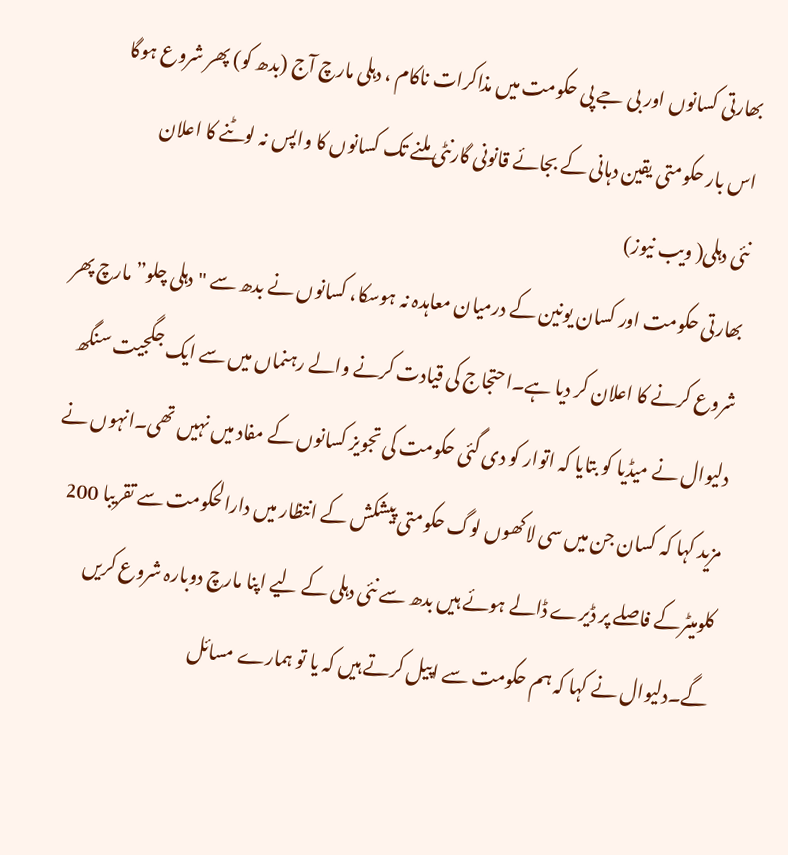بھارتی کسانوں اور بی جے پی حکومت میں مذاکرات ناکام ، دہلی مارچ آج (بدھ کو) پھر شروع ہوگا
اس بار حکومتی یقین دہانی کے بجائے قانونی گارنٹی ملنے تک کسانوں کا واپس نہ لوٹنے کا اعلان
نئی دہلی( ویب نیوز)
بھارتی حکومت اور کسان یونین کے درمیان معاہدہ نہ ہوسکا، کسانوں نے بدھ سے "دہلی چلو” مارچ پھر شروع کرنے کا اعلان کر دیا ہے۔احتجاج کی قیادت کرنے والے رہنماں میں سے ایک جگجیت سنگھ دلیوال نے میڈیا کو بتایا کہ اتوار کو دی گئی حکومت کی تجویز کسانوں کے مفاد میں نہیں تھی۔انہوں نے مزید کہا کہ کسان جن میں سی لاکھوں لوگ حکومتی پیشکش کے انتظار میں دارالحکومت سے تقریبا 200 کلومیٹرکے فاصلے پر ڈیرے ڈالے ہوئے ہیں بدھ سے نئی دہلی کے لیے اپنا مارچ دوبارہ شروع کریں گے۔دلیوال نے کہا کہ ہم حکومت سے اپیل کرتے ہیں کہ یا تو ہمارے مسائل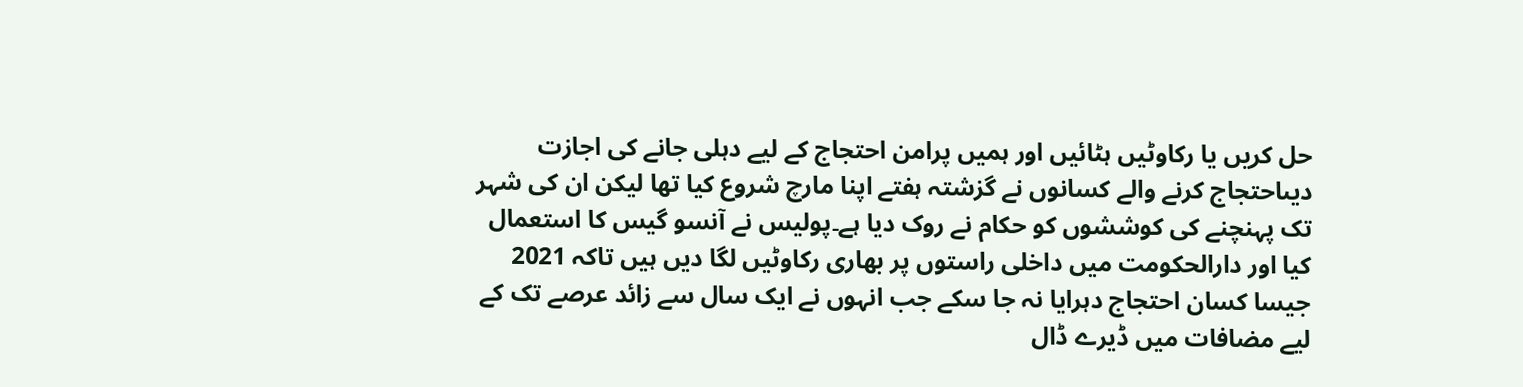حل کریں یا رکاوٹیں ہٹائیں اور ہمیں پرامن احتجاج کے لیے دہلی جانے کی اجازت دیںاحتجاج کرنے والے کسانوں نے گزشتہ ہفتے اپنا مارچ شروع کیا تھا لیکن ان کی شہر تک پہنچنے کی کوششوں کو حکام نے روک دیا ہے۔پولیس نے آنسو گیس کا استعمال کیا اور دارالحکومت میں داخلی راستوں پر بھاری رکاوٹیں لگا دیں ہیں تاکہ 2021 جیسا کسان احتجاج دہرایا نہ جا سکے جب انہوں نے ایک سال سے زائد عرصے تک کے لیے مضافات میں ڈیرے ڈال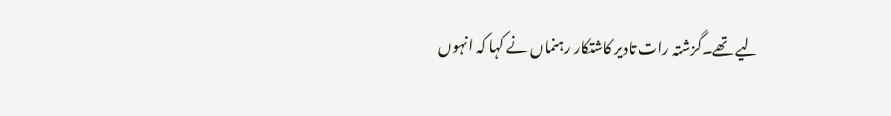لیے تھے۔گزشتہ رات تادیر کاشتکار رہنماں نے کہا کہ انہوں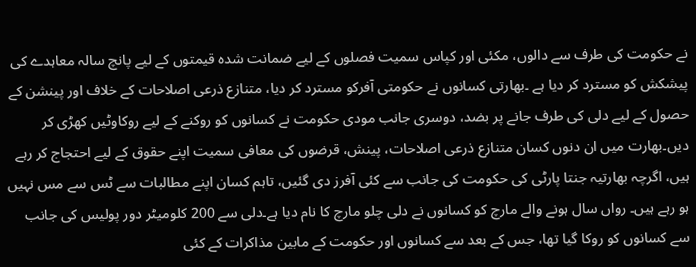نے حکومت کی طرف سے دالوں، مکئی اور کپاس سمیت فصلوں کے لیے ضمانت شدہ قیمتوں کے لیے پانچ سالہ معاہدے کی پیشکش کو مسترد کر دیا ہے ۔بھارتی کسانوں نے حکومتی آفرکو مسترد کر دیا، متنازع ذرعی اصلاحات کے خلاف اور پینشن کے حصول کے لیے دلی کی طرف جانے پر بضد، دوسری جانب مودی حکومت نے کسانوں کو روکنے کے لیے روکاوٹیں کھڑی کر دیں۔بھارت میں ان دنوں کسان متنازع ذرعی اصلاحات، پینش، قرضوں کی معافی سمیت اپنے حقوق کے لیے احتجاج کر رہے ہیں، اگرچہ بھارتیہ جنتا پارٹی کی حکومت کی جانب سے کئی آفرز دی گئیں، تاہم کسان اپنے مطالبات سے ٹس سے مس نہیں ہو رہے ہیں۔ رواں سال ہونے والے مارچ کو کسانوں نے دلی چلو مارچ کا نام دیا ہے۔دلی سے 200 کلومیٹر دور پولیس کی جانب سے کسانوں کو روکا گیا تھا، جس کے بعد سے کسانوں اور حکومت کے مابین مذاکرات کے کئی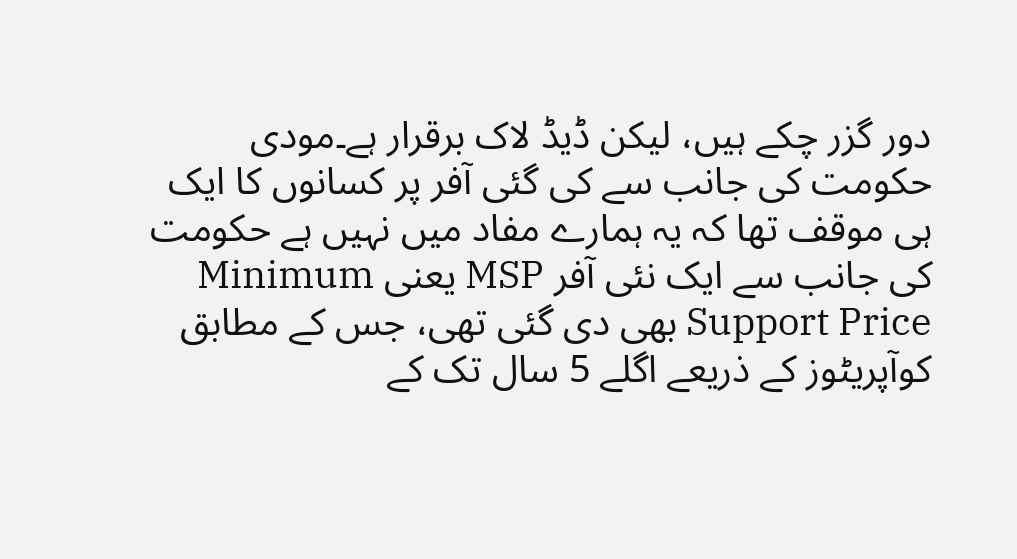دور گزر چکے ہیں، لیکن ڈیڈ لاک برقرار ہے۔مودی حکومت کی جانب سے کی گئی آفر پر کسانوں کا ایک ہی موقف تھا کہ یہ ہمارے مفاد میں نہیں ہے حکومت کی جانب سے ایک نئی آفر MSP یعنی Minimum Support Price بھی دی گئی تھی، جس کے مطابق کوآپریٹوز کے ذریعے اگلے 5 سال تک کے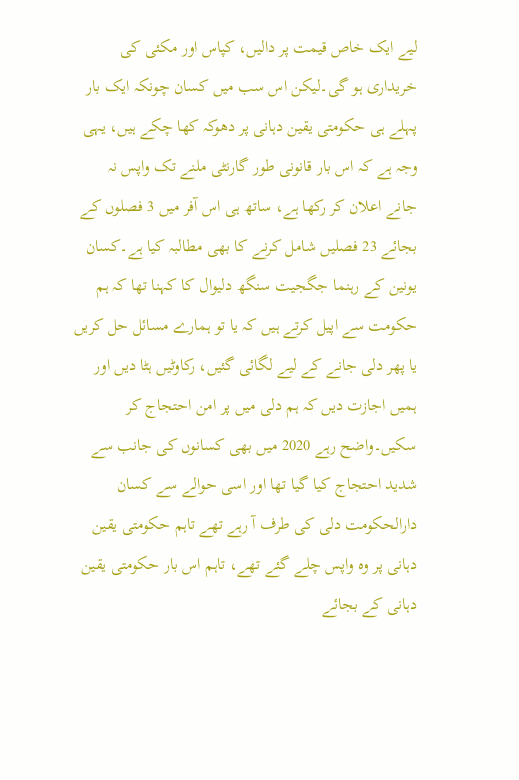لیے ایک خاص قیمت پر دالیں، کپاس اور مکئی کی خریداری ہو گی۔لیکن اس سب میں کسان چونکہ ایک بار پہلے ہی حکومتی یقین دہانی پر دھوکہ کھا چکے ہیں، یہی وجہ ہے کہ اس بار قانونی طور گارنٹی ملنے تک واپس نہ جانے اعلان کر رکھا ہے، ساتھ ہی اس آفر میں 3 فصلوں کے بجائے 23 فصلیں شامل کرنے کا بھی مطالبہ کیا ہے۔کسان یونین کے رہنما جگجیت سنگھ دلیوال کا کہنا تھا کہ ہم حکومت سے اپیل کرتے ہیں کہ یا تو ہمارے مسائل حل کریں یا پھر دلی جانے کے لیے لگائی گئیں، رکاوٹیں ہٹا دیں اور ہمیں اجازت دیں کہ ہم دلی میں پر امن احتجاج کر سکیں۔واضح رہے 2020 میں بھی کسانوں کی جانب سے شدید احتجاج کیا گیا تھا اور اسی حوالے سے کسان دارالحکومت دلی کی طرف آ رہے تھے تاہم حکومتی یقین دہانی پر وہ واپس چلے گئے تھے، تاہم اس بار حکومتی یقین دہانی کے بجائے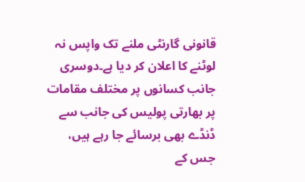قانونی گارنٹی ملنے تک واپس نہ لوٹنے کا اعلان کر دیا ہے۔دوسری جانب کسانوں پر مختلف مقامات پر بھارتی پولیس کی جانب سے ڈنڈے بھی برسائے جا رہے ہیں، جس کے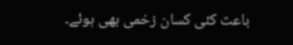باعث کئی کسان زخمی بھی ہوئے۔